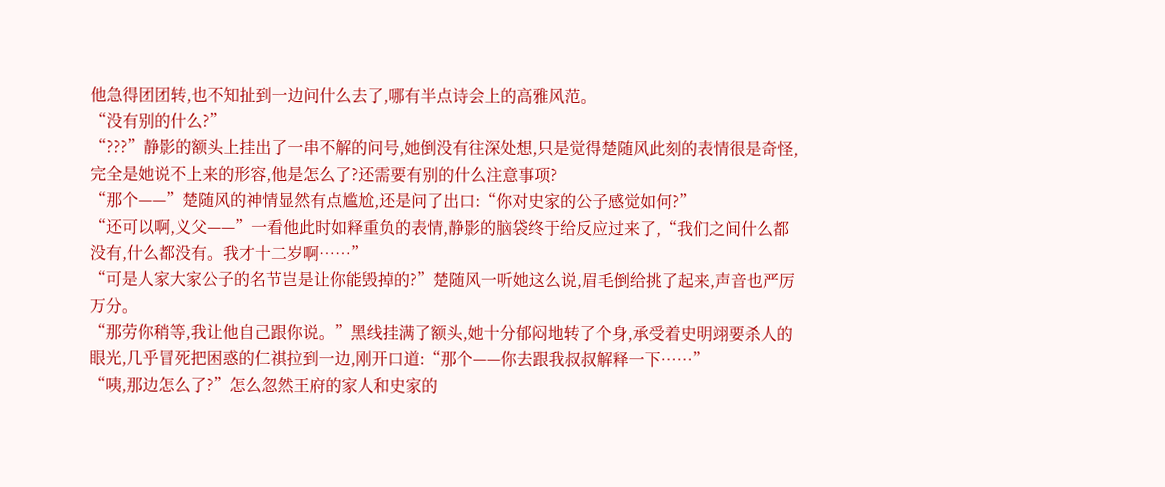他急得团团转,也不知扯到一边问什么去了,哪有半点诗会上的高雅风范。
“没有别的什么?”
“???”静影的额头上挂出了一串不解的问号,她倒没有往深处想,只是觉得楚随风此刻的表情很是奇怪,完全是她说不上来的形容,他是怎么了?还需要有别的什么注意事项?
“那个——”楚随风的神情显然有点尴尬,还是问了出口:“你对史家的公子感觉如何?”
“还可以啊,义父——”一看他此时如释重负的表情,静影的脑袋终于给反应过来了,“我们之间什么都没有,什么都没有。我才十二岁啊……”
“可是人家大家公子的名节岂是让你能毁掉的?”楚随风一听她这么说,眉毛倒给挑了起来,声音也严厉万分。
“那劳你稍等,我让他自己跟你说。”黑线挂满了额头,她十分郁闷地转了个身,承受着史明翊要杀人的眼光,几乎冒死把困惑的仁祺拉到一边,刚开口道:“那个——你去跟我叔叔解释一下……”
“咦,那边怎么了?”怎么忽然王府的家人和史家的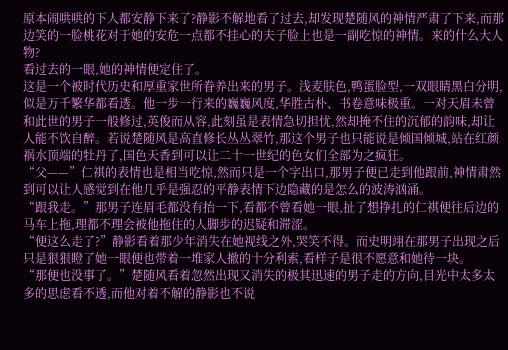原本闹哄哄的下人都安静下来了?静影不解地看了过去,却发现楚随风的神情严肃了下来,而那边笑的一脸桃花对于她的安危一点都不挂心的夫子脸上也是一副吃惊的神情。来的什么大人物?
看过去的一眼,她的神情便定住了。
这是一个被时代历史和厚重家世所眷养出来的男子。浅麦肤色,鸭蛋脸型,一双眼睛黑白分明,似是万千繁华都看透。他一步一行来的巍巍风度,华胜古朴、书卷意味极重。一对天眉未曾和此世的男子一般修过,英俊而从容,此刻虽是表情急切担忧,然却掩不住的沉郁的韵味,却让人能不饮自醉。若说楚随风是高直修长丛丛翠竹,那这个男子也只能说是倾国倾城,站在红颜祸水顶端的牡丹了,国色天香到可以让二十一世纪的色女们全部为之疯狂。
“父——”仁祺的表情也是相当吃惊,然而只是一个字出口,那男子便已走到他跟前,神情肃然到可以让人感觉到在他几乎是强忍的平静表情下边隐藏的是怎么的波涛汹涌。
“跟我走。”那男子连眉毛都没有抬一下,看都不曾看她一眼,扯了想挣扎的仁祺便往后边的马车上拖,理都不理会被他拖住的人脚步的迟疑和滞涩。
“便这么走了?”静影看着那少年消失在她视线之外,哭笑不得。而史明翊在那男子出现之后只是狠狠瞪了她一眼便也带着一堆家人撤的十分利索,看样子是很不愿意和她待一块。
“那便也没事了。”楚随风看着忽然出现又消失的极其迅速的男子走的方向,目光中太多太多的思虑看不透,而他对着不解的静影也不说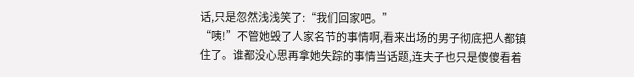话,只是忽然浅浅笑了:“我们回家吧。”
“咦!”不管她毁了人家名节的事情啊,看来出场的男子彻底把人都镇住了。谁都没心思再拿她失踪的事情当话题,连夫子也只是傻傻看着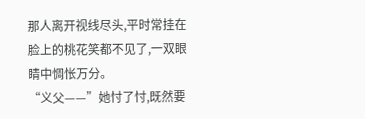那人离开视线尽头,平时常挂在脸上的桃花笑都不见了,一双眼睛中惆怅万分。
“义父——”她忖了忖,既然要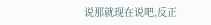说那就现在说吧,反正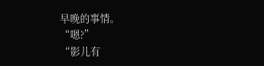早晚的事情。
“嗯?”
“影儿有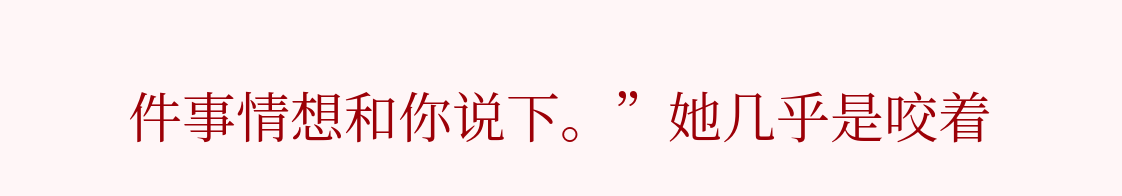件事情想和你说下。”她几乎是咬着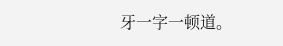牙一字一顿道。